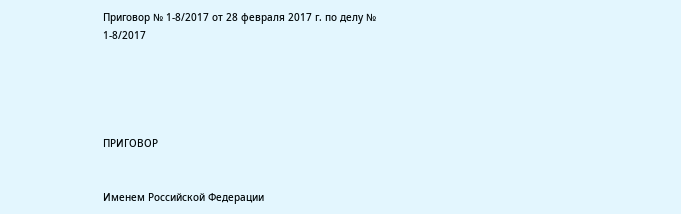Приговор № 1-8/2017 от 28 февраля 2017 г. по делу № 1-8/2017





ПРИГОВОР


Именем Российской Федерации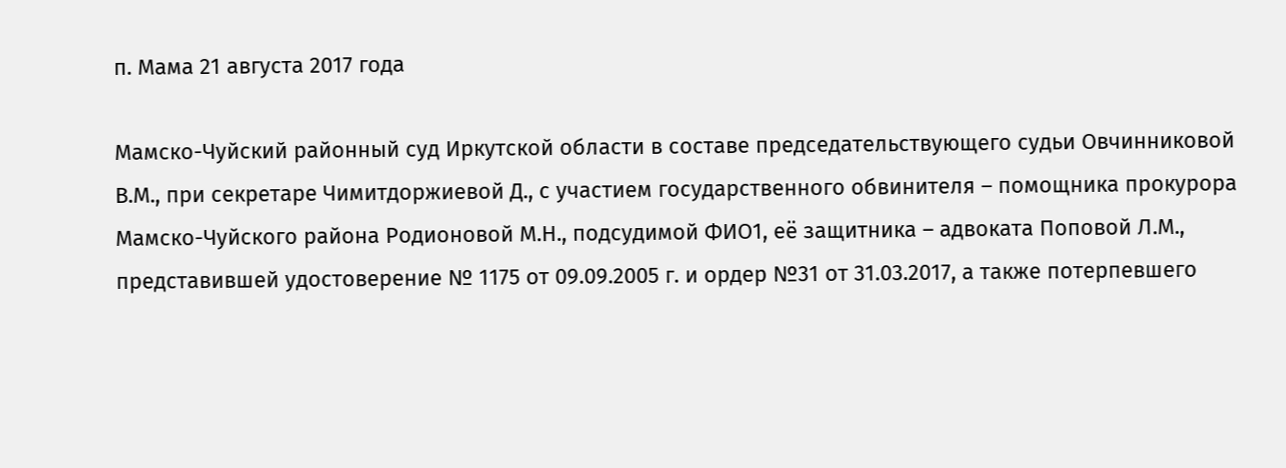п. Мама 21 августа 2017 года

Мамско-Чуйский районный суд Иркутской области в составе председательствующего судьи Овчинниковой В.М., при секретаре Чимитдоржиевой Д., с участием государственного обвинителя – помощника прокурора Мамско-Чуйского района Родионовой М.Н., подсудимой ФИО1, её защитника – адвоката Поповой Л.М., представившей удостоверение № 1175 от 09.09.2005 г. и ордер №31 от 31.03.2017, а также потерпевшего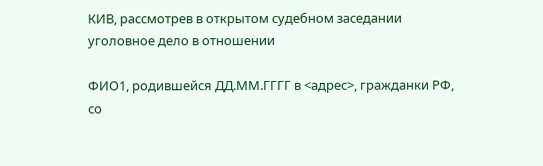КИВ, рассмотрев в открытом судебном заседании уголовное дело в отношении

ФИО1, родившейся ДД.ММ.ГГГГ в <адрес>, гражданки РФ, со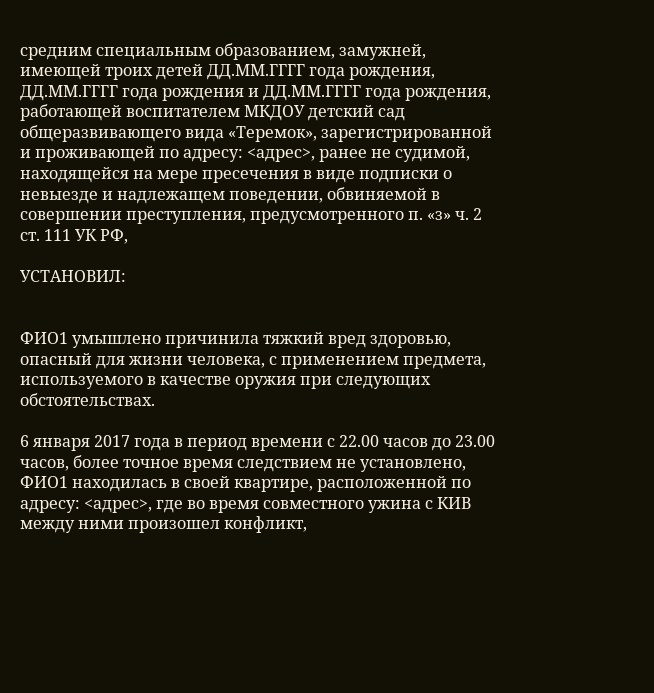средним специальным образованием, замужней, имеющей троих детей ДД.ММ.ГГГГ года рождения, ДД.ММ.ГГГГ года рождения и ДД.ММ.ГГГГ года рождения, работающей воспитателем МКДОУ детский сад общеразвивающего вида «Теремок», зарегистрированной и проживающей по адресу: <адрес>, ранее не судимой, находящейся на мере пресечения в виде подписки о невыезде и надлежащем поведении, обвиняемой в совершении преступления, предусмотренного п. «з» ч. 2 ст. 111 УК РФ,

УСТАНОВИЛ:


ФИО1 умышлено причинила тяжкий вред здоровью, опасный для жизни человека, с применением предмета, используемого в качестве оружия при следующих обстоятельствах.

6 января 2017 года в период времени с 22.00 часов до 23.00 часов, более точное время следствием не установлено, ФИО1 находилась в своей квартире, расположенной по адресу: <адрес>, где во время совместного ужина с КИВ между ними произошел конфликт,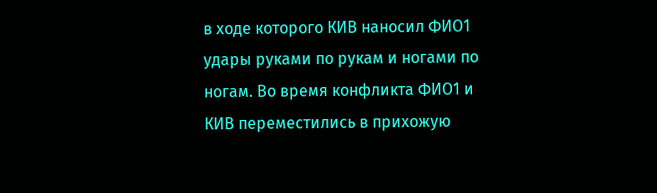в ходе которого КИВ наносил ФИО1 удары руками по рукам и ногами по ногам. Во время конфликта ФИО1 и КИВ переместились в прихожую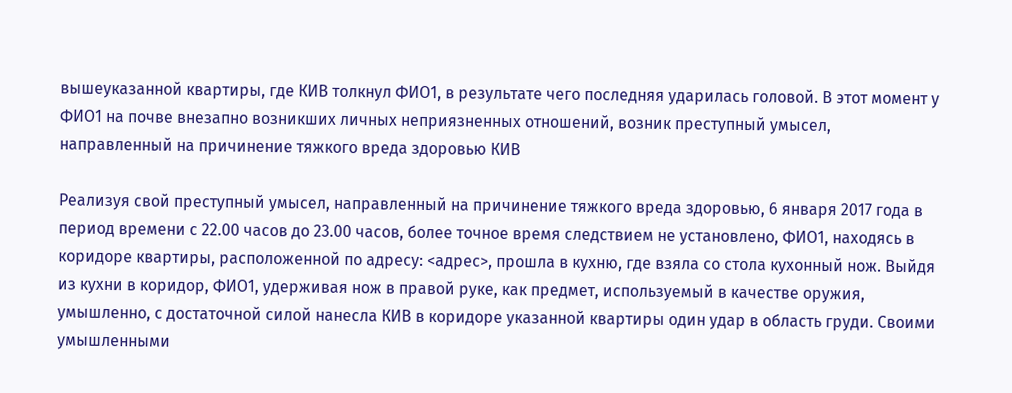вышеуказанной квартиры, где КИВ толкнул ФИО1, в результате чего последняя ударилась головой. В этот момент у ФИО1 на почве внезапно возникших личных неприязненных отношений, возник преступный умысел, направленный на причинение тяжкого вреда здоровью КИВ

Реализуя свой преступный умысел, направленный на причинение тяжкого вреда здоровью, 6 января 2017 года в период времени с 22.00 часов до 23.00 часов, более точное время следствием не установлено, ФИО1, находясь в коридоре квартиры, расположенной по адресу: <адрес>, прошла в кухню, где взяла со стола кухонный нож. Выйдя из кухни в коридор, ФИО1, удерживая нож в правой руке, как предмет, используемый в качестве оружия, умышленно, с достаточной силой нанесла КИВ в коридоре указанной квартиры один удар в область груди. Своими умышленными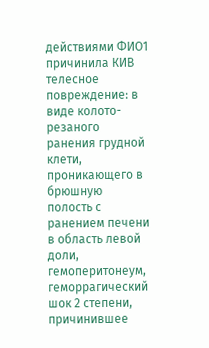действиями ФИО1 причинила КИВ телесное повреждение: в виде колото-резаного ранения грудной клети, проникающего в брюшную полость с ранением печени в область левой доли, гемоперитонеум, геморрагический шок 2 степени, причинившее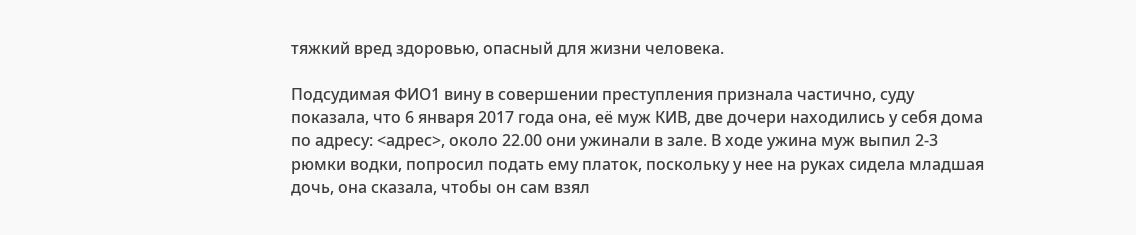тяжкий вред здоровью, опасный для жизни человека.

Подсудимая ФИО1 вину в совершении преступления признала частично, суду показала, что 6 января 2017 года она, её муж КИВ, две дочери находились у себя дома по адресу: <адрес>, около 22.00 они ужинали в зале. В ходе ужина муж выпил 2-3 рюмки водки, попросил подать ему платок, поскольку у нее на руках сидела младшая дочь, она сказала, чтобы он сам взял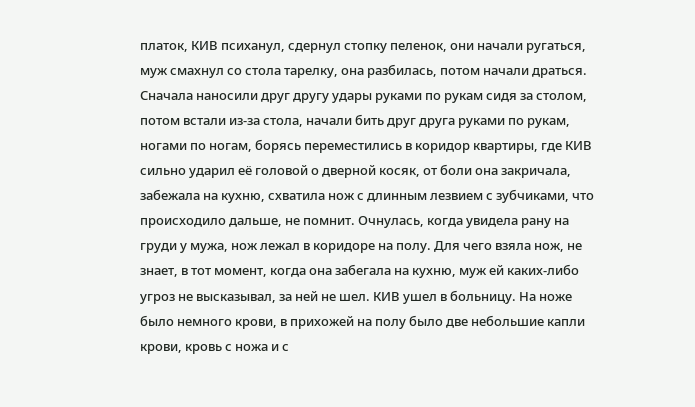платок, КИВ психанул, сдернул стопку пеленок, они начали ругаться, муж смахнул со стола тарелку, она разбилась, потом начали драться. Сначала наносили друг другу удары руками по рукам сидя за столом, потом встали из-за стола, начали бить друг друга руками по рукам, ногами по ногам, борясь переместились в коридор квартиры, где КИВ сильно ударил её головой о дверной косяк, от боли она закричала, забежала на кухню, схватила нож с длинным лезвием с зубчиками, что происходило дальше, не помнит. Очнулась, когда увидела рану на груди у мужа, нож лежал в коридоре на полу. Для чего взяла нож, не знает, в тот момент, когда она забегала на кухню, муж ей каких-либо угроз не высказывал, за ней не шел. КИВ ушел в больницу. На ноже было немного крови, в прихожей на полу было две небольшие капли крови, кровь с ножа и с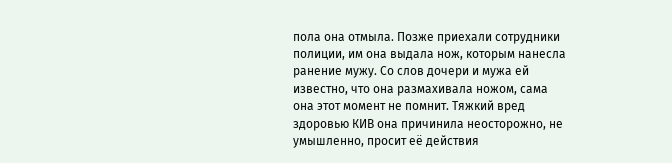пола она отмыла. Позже приехали сотрудники полиции, им она выдала нож, которым нанесла ранение мужу. Со слов дочери и мужа ей известно, что она размахивала ножом, сама она этот момент не помнит. Тяжкий вред здоровью КИВ она причинила неосторожно, не умышленно, просит её действия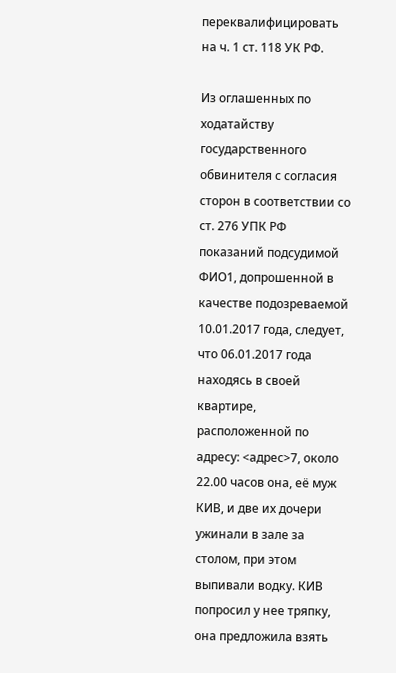переквалифицировать на ч. 1 ст. 118 УК РФ.

Из оглашенных по ходатайству государственного обвинителя с согласия сторон в соответствии со ст. 276 УПК РФ показаний подсудимой ФИО1, допрошенной в качестве подозреваемой 10.01.2017 года, следует, что 06.01.2017 года находясь в своей квартире, расположенной по адресу: <адрес>7, около 22.00 часов она, её муж КИВ, и две их дочери ужинали в зале за столом, при этом выпивали водку. КИВ попросил у нее тряпку, она предложила взять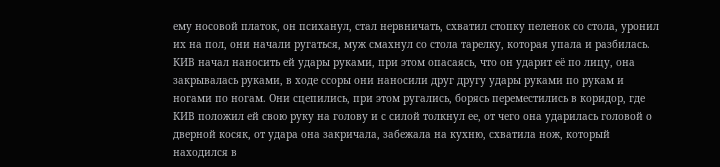ему носовой платок, он психанул, стал нервничать, схватил стопку пеленок со стола, уронил их на пол, они начали ругаться, муж смахнул со стола тарелку, которая упала и разбилась. КИВ начал наносить ей удары руками, при этом опасаясь, что он ударит её по лицу, она закрывалась руками, в ходе ссоры они наносили друг другу удары руками по рукам и ногами по ногам. Они сцепились, при этом ругались, борясь переместились в коридор, где КИВ положил ей свою руку на голову и с силой толкнул ее, от чего она ударилась головой о дверной косяк, от удара она закричала, забежала на кухню, схватила нож, который находился в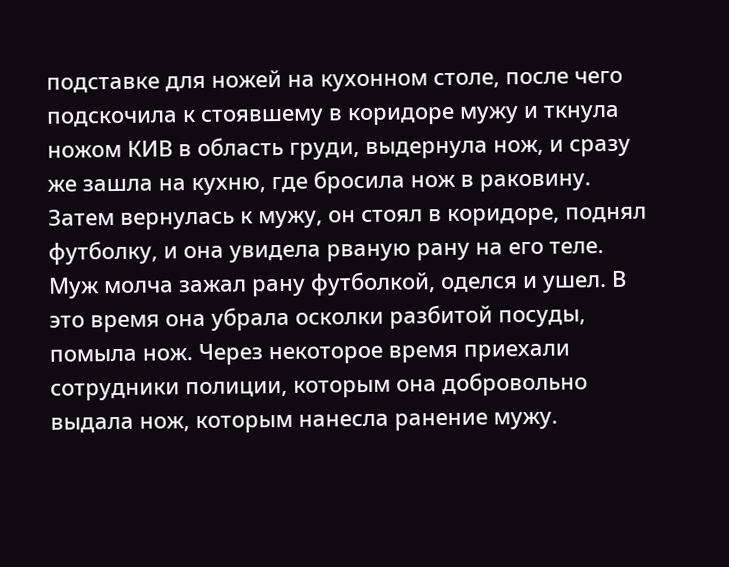подставке для ножей на кухонном столе, после чего подскочила к стоявшему в коридоре мужу и ткнула ножом КИВ в область груди, выдернула нож, и сразу же зашла на кухню, где бросила нож в раковину. Затем вернулась к мужу, он стоял в коридоре, поднял футболку, и она увидела рваную рану на его теле. Муж молча зажал рану футболкой, оделся и ушел. В это время она убрала осколки разбитой посуды, помыла нож. Через некоторое время приехали сотрудники полиции, которым она добровольно выдала нож, которым нанесла ранение мужу.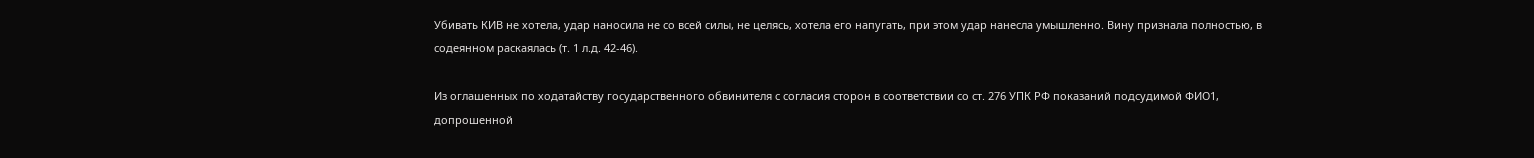Убивать КИВ не хотела, удар наносила не со всей силы, не целясь, хотела его напугать, при этом удар нанесла умышленно. Вину признала полностью, в содеянном раскаялась (т. 1 л.д. 42-46).

Из оглашенных по ходатайству государственного обвинителя с согласия сторон в соответствии со ст. 276 УПК РФ показаний подсудимой ФИО1, допрошенной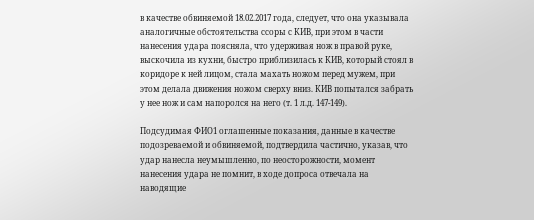в качестве обвиняемой 18.02.2017 года, следует, что она указывала аналогичные обстоятельства ссоры с КИВ, при этом в части нанесения удара поясняла, что удерживая нож в правой руке, выскочила из кухни, быстро приблизилась к КИВ, который стоял в коридоре к ней лицом, стала махать ножом перед мужем, при этом делала движения ножом сверху вниз. КИВ попытался забрать у нее нож и сам напоролся на него (т. 1 л.д. 147-149).

Подсудимая ФИО1 оглашенные показания, данные в качестве подозреваемой и обвиняемой, подтвердила частично, указав, что удар нанесла неумышленно, по неосторожности, момент нанесения удара не помнит, в ходе допроса отвечала на наводящие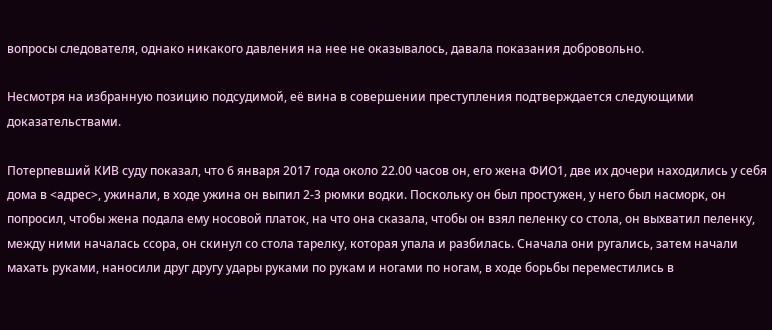вопросы следователя, однако никакого давления на нее не оказывалось, давала показания добровольно.

Несмотря на избранную позицию подсудимой, её вина в совершении преступления подтверждается следующими доказательствами.

Потерпевший КИВ суду показал, что 6 января 2017 года около 22.00 часов он, его жена ФИО1, две их дочери находились у себя дома в <адрес>, ужинали, в ходе ужина он выпил 2-3 рюмки водки. Поскольку он был простужен, у него был насморк, он попросил, чтобы жена подала ему носовой платок, на что она сказала, чтобы он взял пеленку со стола, он выхватил пеленку, между ними началась ссора, он скинул со стола тарелку, которая упала и разбилась. Сначала они ругались, затем начали махать руками, наносили друг другу удары руками по рукам и ногами по ногам, в ходе борьбы переместились в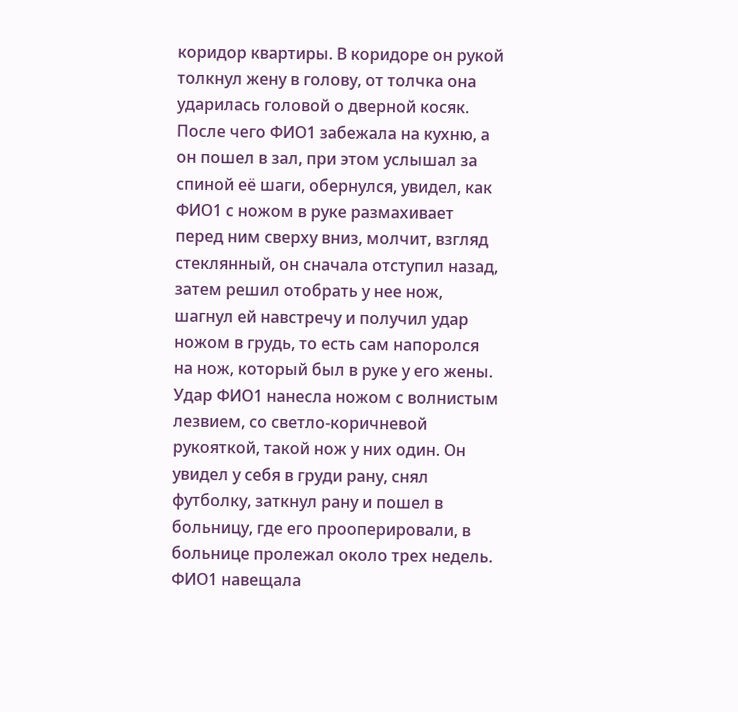коридор квартиры. В коридоре он рукой толкнул жену в голову, от толчка она ударилась головой о дверной косяк. После чего ФИО1 забежала на кухню, а он пошел в зал, при этом услышал за спиной её шаги, обернулся, увидел, как ФИО1 с ножом в руке размахивает перед ним сверху вниз, молчит, взгляд стеклянный, он сначала отступил назад, затем решил отобрать у нее нож, шагнул ей навстречу и получил удар ножом в грудь, то есть сам напоролся на нож, который был в руке у его жены. Удар ФИО1 нанесла ножом с волнистым лезвием, со светло-коричневой рукояткой, такой нож у них один. Он увидел у себя в груди рану, снял футболку, заткнул рану и пошел в больницу, где его прооперировали, в больнице пролежал около трех недель. ФИО1 навещала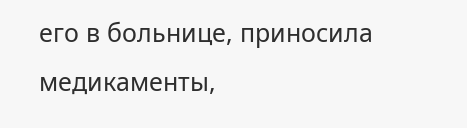его в больнице, приносила медикаменты,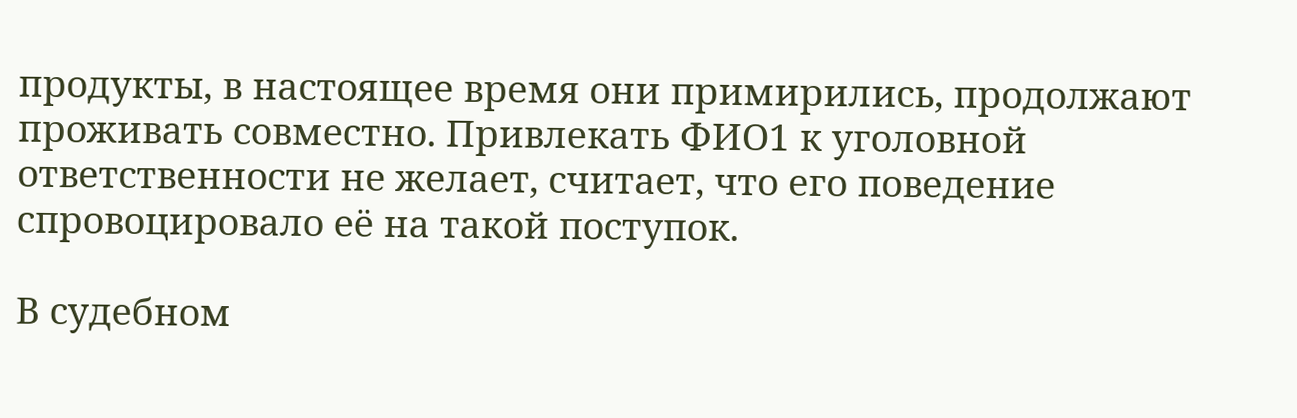продукты, в настоящее время они примирились, продолжают проживать совместно. Привлекать ФИО1 к уголовной ответственности не желает, считает, что его поведение спровоцировало её на такой поступок.

В судебном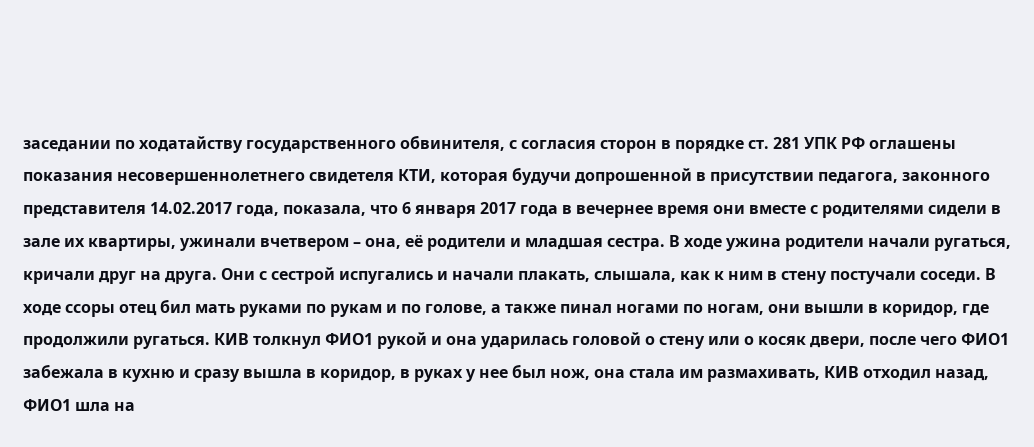заседании по ходатайству государственного обвинителя, с согласия сторон в порядке ст. 281 УПК РФ оглашены показания несовершеннолетнего свидетеля КТИ, которая будучи допрошенной в присутствии педагога, законного представителя 14.02.2017 года, показала, что 6 января 2017 года в вечернее время они вместе с родителями сидели в зале их квартиры, ужинали вчетвером – она, её родители и младшая сестра. В ходе ужина родители начали ругаться, кричали друг на друга. Они с сестрой испугались и начали плакать, слышала, как к ним в стену постучали соседи. В ходе ссоры отец бил мать руками по рукам и по голове, а также пинал ногами по ногам, они вышли в коридор, где продолжили ругаться. КИВ толкнул ФИО1 рукой и она ударилась головой о стену или о косяк двери, после чего ФИО1 забежала в кухню и сразу вышла в коридор, в руках у нее был нож, она стала им размахивать, КИВ отходил назад, ФИО1 шла на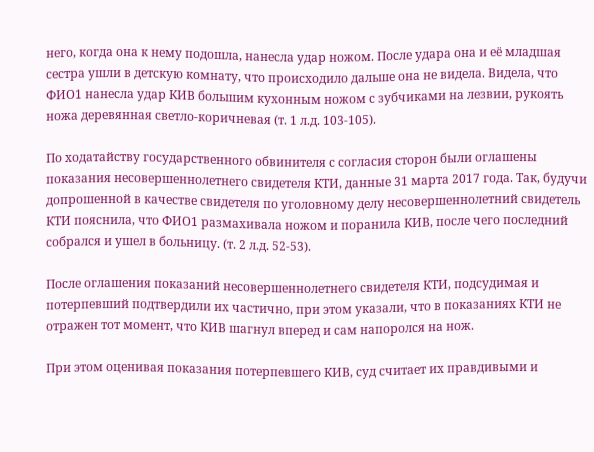него, когда она к нему подошла, нанесла удар ножом. После удара она и её младшая сестра ушли в детскую комнату, что происходило дальше она не видела. Видела, что ФИО1 нанесла удар КИВ большим кухонным ножом с зубчиками на лезвии, рукоять ножа деревянная светло-коричневая (т. 1 л.д. 103-105).

По ходатайству государственного обвинителя с согласия сторон были оглашены показания несовершеннолетнего свидетеля КТИ, данные 31 марта 2017 года. Так, будучи допрошенной в качестве свидетеля по уголовному делу несовершеннолетний свидетель КТИ пояснила, что ФИО1 размахивала ножом и поранила КИВ, после чего последний собрался и ушел в больницу. (т. 2 л.д. 52-53).

После оглашения показаний несовершеннолетнего свидетеля КТИ, подсудимая и потерпевший подтвердили их частично, при этом указали, что в показаниях КТИ не отражен тот момент, что КИВ шагнул вперед и сам напоролся на нож.

При этом оценивая показания потерпевшего КИВ, суд считает их правдивыми и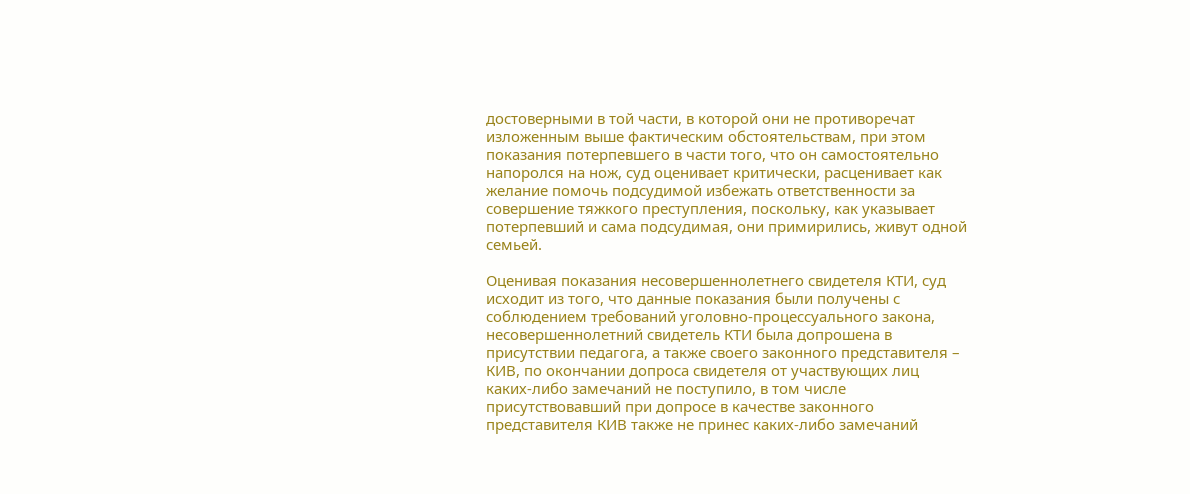достоверными в той части, в которой они не противоречат изложенным выше фактическим обстоятельствам, при этом показания потерпевшего в части того, что он самостоятельно напоролся на нож, суд оценивает критически, расценивает как желание помочь подсудимой избежать ответственности за совершение тяжкого преступления, поскольку, как указывает потерпевший и сама подсудимая, они примирились, живут одной семьей.

Оценивая показания несовершеннолетнего свидетеля КТИ, суд исходит из того, что данные показания были получены с соблюдением требований уголовно-процессуального закона, несовершеннолетний свидетель КТИ была допрошена в присутствии педагога, а также своего законного представителя – КИВ, по окончании допроса свидетеля от участвующих лиц каких-либо замечаний не поступило, в том числе присутствовавший при допросе в качестве законного представителя КИВ также не принес каких-либо замечаний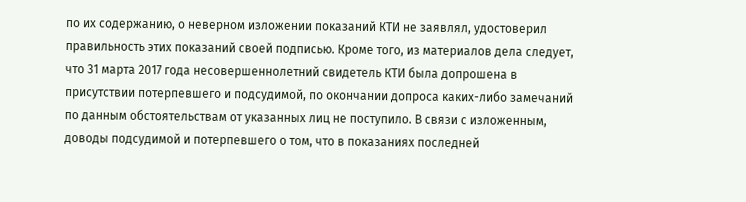по их содержанию, о неверном изложении показаний КТИ не заявлял, удостоверил правильность этих показаний своей подписью. Кроме того, из материалов дела следует, что 31 марта 2017 года несовершеннолетний свидетель КТИ была допрошена в присутствии потерпевшего и подсудимой, по окончании допроса каких-либо замечаний по данным обстоятельствам от указанных лиц не поступило. В связи с изложенным, доводы подсудимой и потерпевшего о том, что в показаниях последней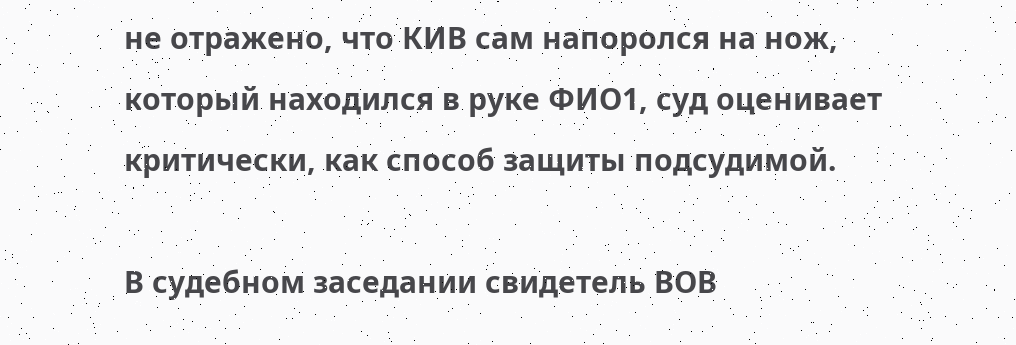не отражено, что КИВ сам напоролся на нож, который находился в руке ФИО1, суд оценивает критически, как способ защиты подсудимой.

В судебном заседании свидетель ВОВ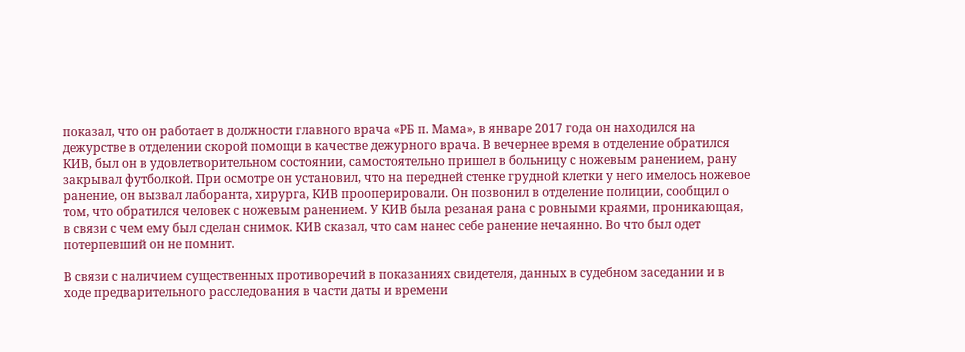показал, что он работает в должности главного врача «РБ п. Мама», в январе 2017 года он находился на дежурстве в отделении скорой помощи в качестве дежурного врача. В вечернее время в отделение обратился КИВ, был он в удовлетворительном состоянии, самостоятельно пришел в больницу с ножевым ранением, рану закрывал футболкой. При осмотре он установил, что на передней стенке грудной клетки у него имелось ножевое ранение, он вызвал лаборанта, хирурга, КИВ прооперировали. Он позвонил в отделение полиции, сообщил о том, что обратился человек с ножевым ранением. У КИВ была резаная рана с ровными краями, проникающая, в связи с чем ему был сделан снимок. КИВ сказал, что сам нанес себе ранение нечаянно. Во что был одет потерпевший он не помнит.

В связи с наличием существенных противоречий в показаниях свидетеля, данных в судебном заседании и в ходе предварительного расследования в части даты и времени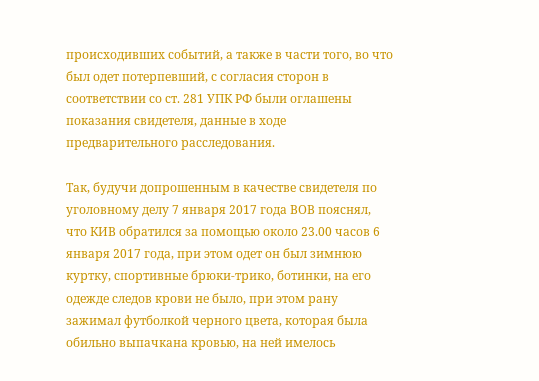происходивших событий, а также в части того, во что был одет потерпевший, с согласия сторон в соответствии со ст. 281 УПК РФ были оглашены показания свидетеля, данные в ходе предварительного расследования.

Так, будучи допрошенным в качестве свидетеля по уголовному делу 7 января 2017 года ВОВ пояснял, что КИВ обратился за помощью около 23.00 часов 6 января 2017 года, при этом одет он был зимнюю куртку, спортивные брюки-трико, ботинки, на его одежде следов крови не было, при этом рану зажимал футболкой черного цвета, которая была обильно выпачкана кровью, на ней имелось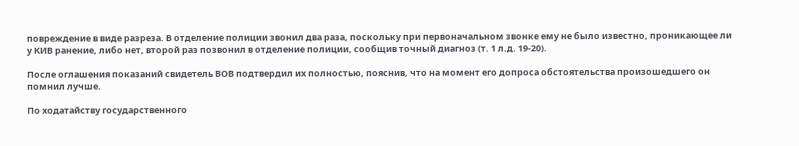повреждение в виде разреза. В отделение полиции звонил два раза, поскольку при первоначальном звонке ему не было известно, проникающее ли у КИВ ранение, либо нет, второй раз позвонил в отделение полиции, сообщив точный диагноз (т. 1 л.д. 19-20).

После оглашения показаний свидетель ВОВ подтвердил их полностью, пояснив, что на момент его допроса обстоятельства произошедшего он помнил лучше.

По ходатайству государственного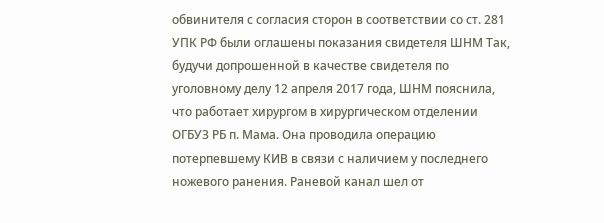обвинителя с согласия сторон в соответствии со ст. 281 УПК РФ были оглашены показания свидетеля ШНМ Так, будучи допрошенной в качестве свидетеля по уголовному делу 12 апреля 2017 года, ШНМ пояснила, что работает хирургом в хирургическом отделении ОГБУЗ РБ п. Мама. Она проводила операцию потерпевшему КИВ в связи с наличием у последнего ножевого ранения. Раневой канал шел от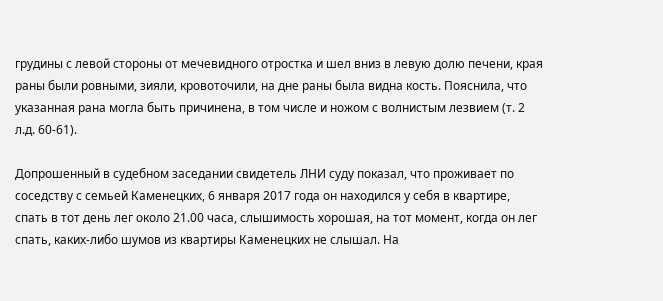грудины с левой стороны от мечевидного отростка и шел вниз в левую долю печени, края раны были ровными, зияли, кровоточили, на дне раны была видна кость. Пояснила, что указанная рана могла быть причинена, в том числе и ножом с волнистым лезвием (т. 2 л.д. 60-61).

Допрошенный в судебном заседании свидетель ЛНИ суду показал, что проживает по соседству с семьей Каменецких, 6 января 2017 года он находился у себя в квартире, спать в тот день лег около 21.00 часа, слышимость хорошая, на тот момент, когда он лег спать, каких-либо шумов из квартиры Каменецких не слышал. На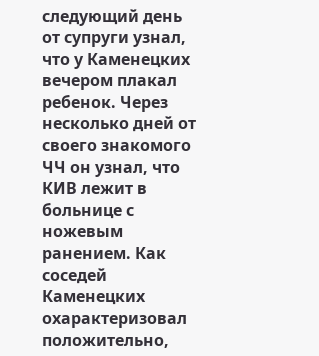следующий день от супруги узнал, что у Каменецких вечером плакал ребенок. Через несколько дней от своего знакомого ЧЧ он узнал, что КИВ лежит в больнице с ножевым ранением. Как соседей Каменецких охарактеризовал положительно,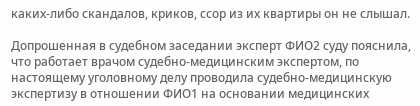каких-либо скандалов, криков, ссор из их квартиры он не слышал.

Допрошенная в судебном заседании эксперт ФИО2 суду пояснила, что работает врачом судебно-медицинским экспертом, по настоящему уголовному делу проводила судебно-медицинскую экспертизу в отношении ФИО1 на основании медицинских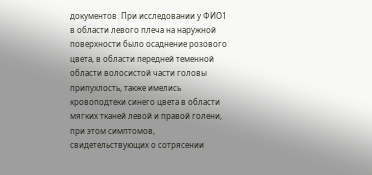документов. При исследовании у ФИО1 в области левого плеча на наружной поверхности было осаднение розового цвета, в области передней теменной области волосистой части головы припухлость, также имелись кровоподтеки синего цвета в области мягких тканей левой и правой голени, при этом симптомов, свидетельствующих о сотрясении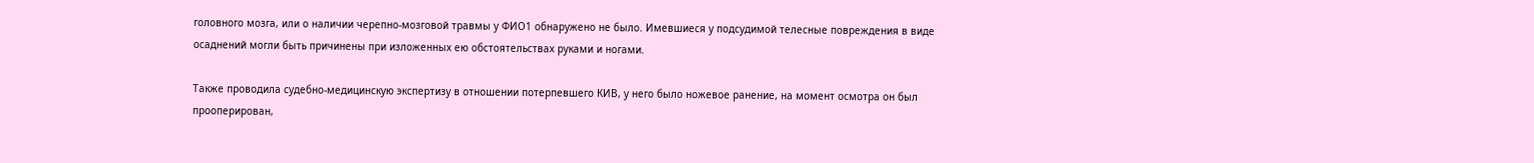головного мозга, или о наличии черепно-мозговой травмы у ФИО1 обнаружено не было. Имевшиеся у подсудимой телесные повреждения в виде осаднений могли быть причинены при изложенных ею обстоятельствах руками и ногами.

Также проводила судебно-медицинскую экспертизу в отношении потерпевшего КИВ, у него было ножевое ранение, на момент осмотра он был прооперирован,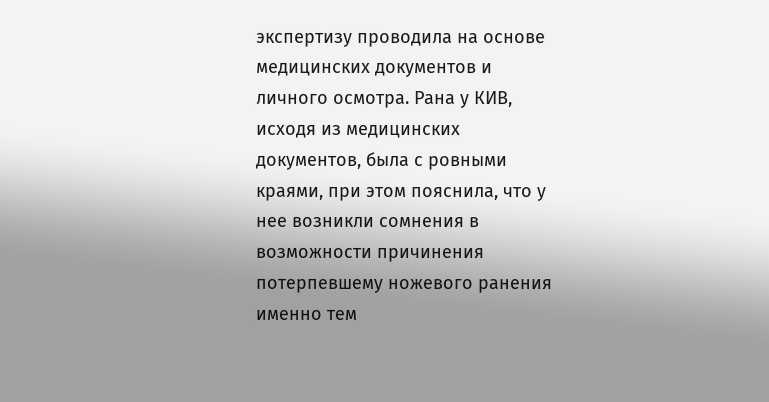экспертизу проводила на основе медицинских документов и личного осмотра. Рана у КИВ, исходя из медицинских документов, была с ровными краями, при этом пояснила, что у нее возникли сомнения в возможности причинения потерпевшему ножевого ранения именно тем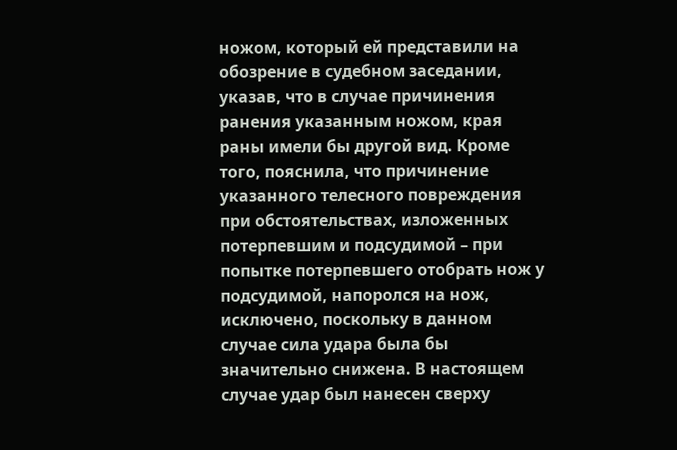ножом, который ей представили на обозрение в судебном заседании, указав, что в случае причинения ранения указанным ножом, края раны имели бы другой вид. Кроме того, пояснила, что причинение указанного телесного повреждения при обстоятельствах, изложенных потерпевшим и подсудимой – при попытке потерпевшего отобрать нож у подсудимой, напоролся на нож, исключено, поскольку в данном случае сила удара была бы значительно снижена. В настоящем случае удар был нанесен сверху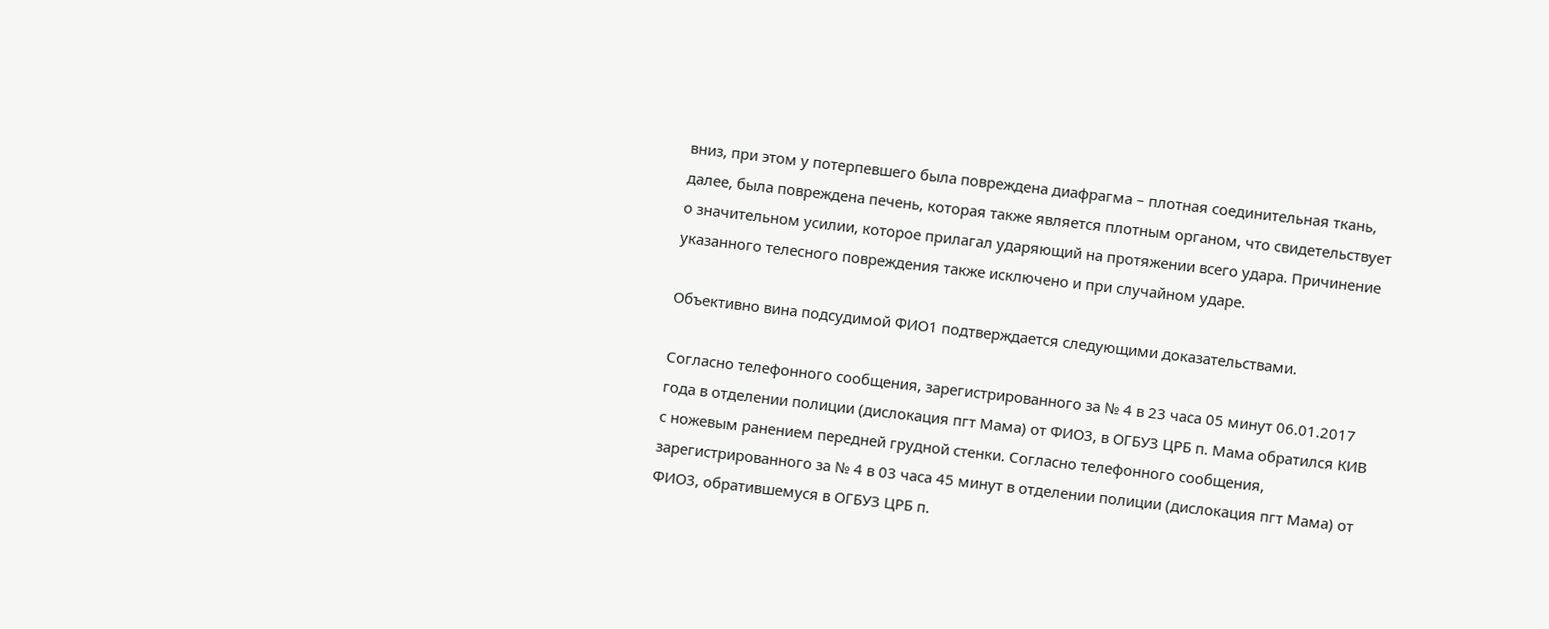вниз, при этом у потерпевшего была повреждена диафрагма – плотная соединительная ткань, далее, была повреждена печень, которая также является плотным органом, что свидетельствует о значительном усилии, которое прилагал ударяющий на протяжении всего удара. Причинение указанного телесного повреждения также исключено и при случайном ударе.

Объективно вина подсудимой ФИО1 подтверждается следующими доказательствами.

Согласно телефонного сообщения, зарегистрированного за № 4 в 23 часа 05 минут 06.01.2017 года в отделении полиции (дислокация пгт Мама) от ФИО3, в ОГБУЗ ЦРБ п. Мама обратился КИВ с ножевым ранением передней грудной стенки. Согласно телефонного сообщения, зарегистрированного за № 4 в 03 часа 45 минут в отделении полиции (дислокация пгт Мама) от ФИО3, обратившемуся в ОГБУЗ ЦРБ п.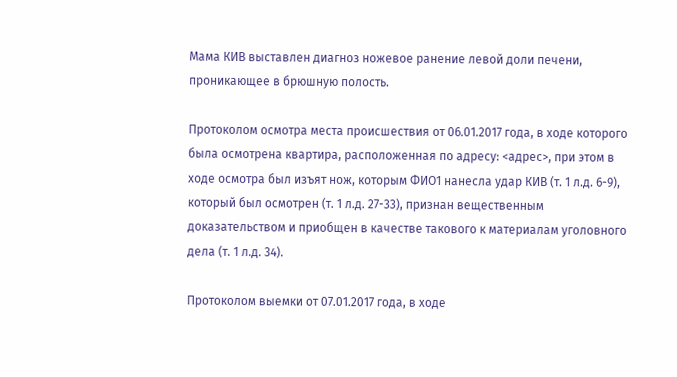Мама КИВ выставлен диагноз ножевое ранение левой доли печени, проникающее в брюшную полость.

Протоколом осмотра места происшествия от 06.01.2017 года, в ходе которого была осмотрена квартира, расположенная по адресу: <адрес>, при этом в ходе осмотра был изъят нож, которым ФИО1 нанесла удар КИВ (т. 1 л.д. 6-9), который был осмотрен (т. 1 л.д. 27-33), признан вещественным доказательством и приобщен в качестве такового к материалам уголовного дела (т. 1 л.д. 34).

Протоколом выемки от 07.01.2017 года, в ходе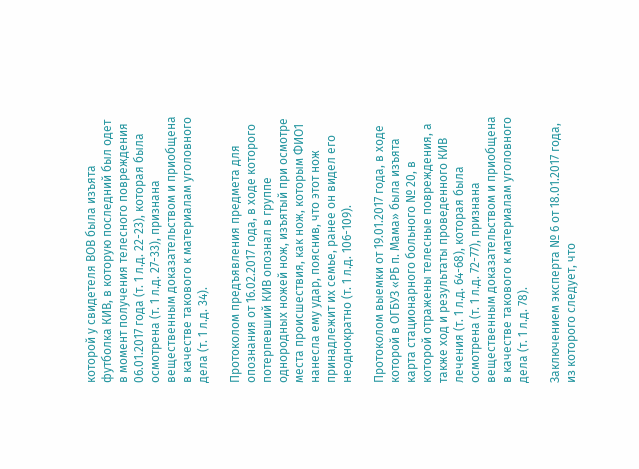которой у свидетеля ВОВ была изъята футболка КИВ, в которую последний был одет в момент получения телесного повреждения 06.01.2017 года (т. 1 л.д. 22-23), которая была осмотрена (т. 1 л.д. 27-33), признана вещественным доказательством и приобщена в качестве такового к материалам уголовного дела (т. 1 л.д. 34).

Протоколом предъявления предмета для опознания от 16.02.2017 года, в ходе которого потерпевший КИВ опознал в группе однородных ножей нож, изъятый при осмотре места происшествия, как нож, которым ФИО1 нанесла ему удар, пояснив, что этот нож принадлежит их семье, ранее он видел его неоднократно (т. 1 л.д. 106-109).

Протоколом выемки от 19.01.2017 года, в ходе которой в ОГБУЗ «РБ п. Мама» была изъята карта стационарного больного № 20, в которой отражены телесные повреждения, а также ход и результаты проведенного КИВ лечения (т. 1 л.д. 64-68), которая была осмотрена (т. 1 л.д. 72-77), признана вещественным доказательством и приобщена в качестве такового к материалам уголовного дела (т. 1 л.д. 78).

Заключением эксперта № 6 от 18.01.2017 года, из которого следует, что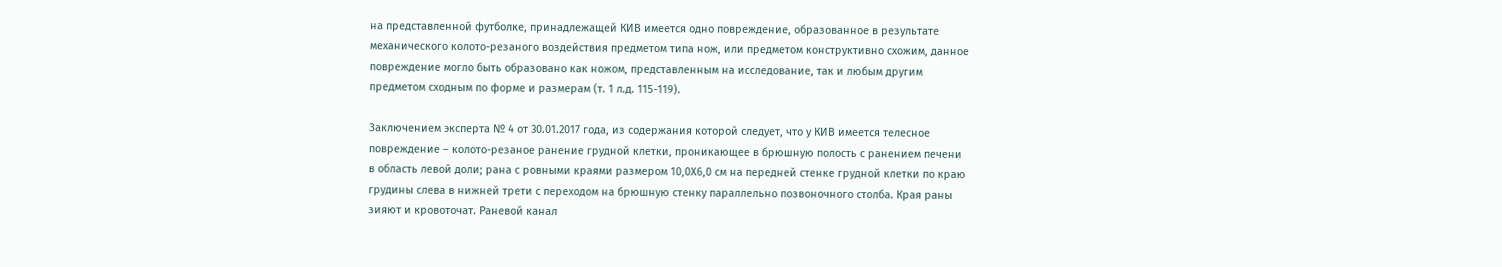на представленной футболке, принадлежащей КИВ имеется одно повреждение, образованное в результате механического колото-резаного воздействия предметом типа нож, или предметом конструктивно схожим, данное повреждение могло быть образовано как ножом, представленным на исследование, так и любым другим предметом сходным по форме и размерам (т. 1 л.д. 115-119).

Заключением эксперта № 4 от 30.01.2017 года, из содержания которой следует, что у КИВ имеется телесное повреждение – колото-резаное ранение грудной клетки, проникающее в брюшную полость с ранением печени в область левой доли; рана с ровными краями размером 10,0Х6,0 см на передней стенке грудной клетки по краю грудины слева в нижней трети с переходом на брюшную стенку параллельно позвоночного столба. Края раны зияют и кровоточат. Раневой канал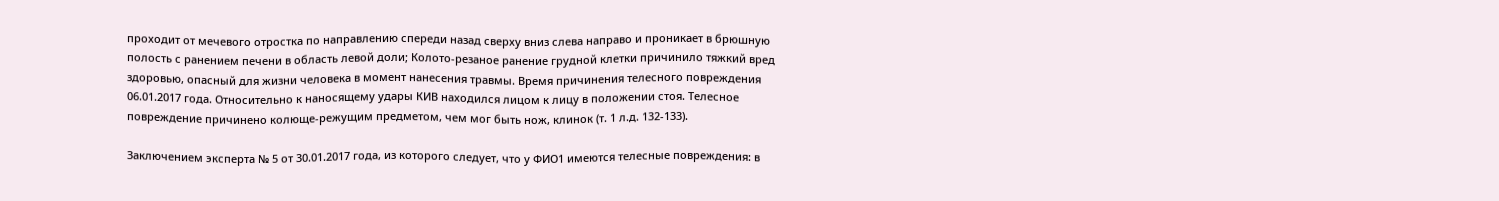проходит от мечевого отростка по направлению спереди назад сверху вниз слева направо и проникает в брюшную полость с ранением печени в область левой доли; Колото-резаное ранение грудной клетки причинило тяжкий вред здоровью, опасный для жизни человека в момент нанесения травмы. Время причинения телесного повреждения 06.01.2017 года. Относительно к наносящему удары КИВ находился лицом к лицу в положении стоя. Телесное повреждение причинено колюще-режущим предметом, чем мог быть нож, клинок (т. 1 л.д. 132-133).

Заключением эксперта № 5 от 30.01.2017 года, из которого следует, что у ФИО1 имеются телесные повреждения: в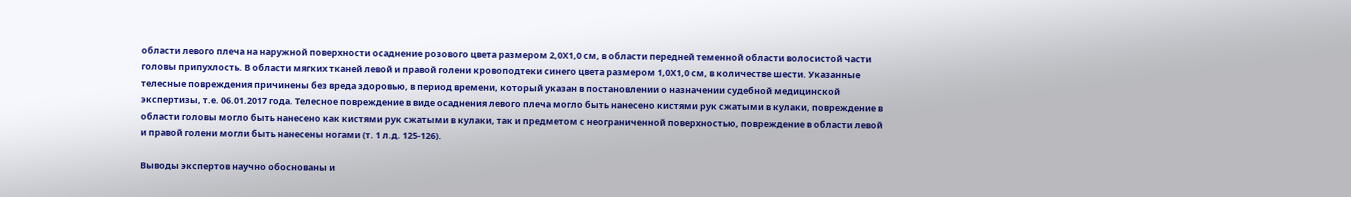области левого плеча на наружной поверхности осаднение розового цвета размером 2,0Х1,0 см, в области передней теменной области волосистой части головы припухлость. В области мягких тканей левой и правой голени кровоподтеки синего цвета размером 1,0Х1,0 см, в количестве шести. Указанные телесные повреждения причинены без вреда здоровью, в период времени, который указан в постановлении о назначении судебной медицинской экспертизы, т.е. 06.01.2017 года. Телесное повреждение в виде осаднения левого плеча могло быть нанесено кистями рук сжатыми в кулаки, повреждение в области головы могло быть нанесено как кистями рук сжатыми в кулаки, так и предметом с неограниченной поверхностью, повреждение в области левой и правой голени могли быть нанесены ногами (т. 1 л.д. 125-126).

Выводы экспертов научно обоснованы и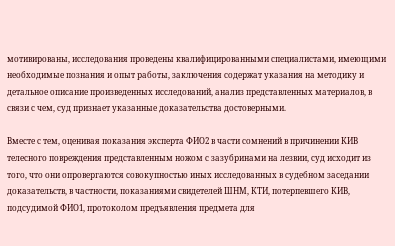мотивированы, исследования проведены квалифицированными специалистами, имеющими необходимые познания и опыт работы, заключения содержат указания на методику и детальное описание произведенных исследований, анализ представленных материалов, в связи с чем, суд признает указанные доказательства достоверными.

Вместе с тем, оценивая показания эксперта ФИО2 в части сомнений в причинении КИВ телесного повреждения представленным ножом с зазубринами на лезвии, суд исходит из того, что они опровергаются совокупностью иных исследованных в судебном заседании доказательств, в частности, показаниями свидетелей ШНМ, КТИ, потерпевшего КИВ, подсудимой ФИО1, протоколом предъявления предмета для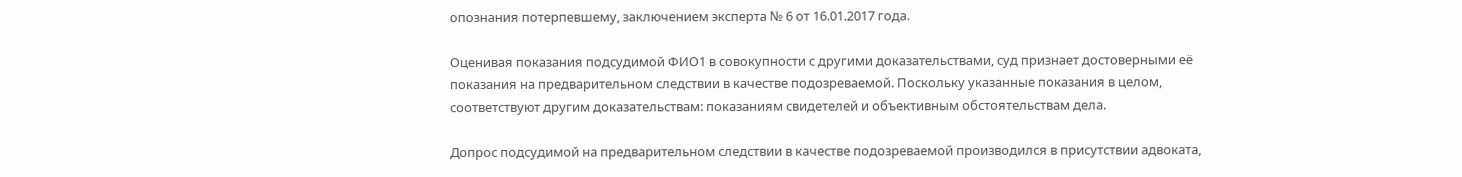опознания потерпевшему, заключением эксперта № 6 от 16.01.2017 года.

Оценивая показания подсудимой ФИО1 в совокупности с другими доказательствами, суд признает достоверными её показания на предварительном следствии в качестве подозреваемой. Поскольку указанные показания в целом, соответствуют другим доказательствам: показаниям свидетелей и объективным обстоятельствам дела.

Допрос подсудимой на предварительном следствии в качестве подозреваемой производился в присутствии адвоката,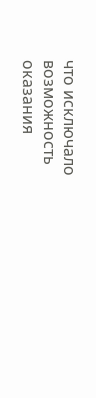что исключало возможность оказания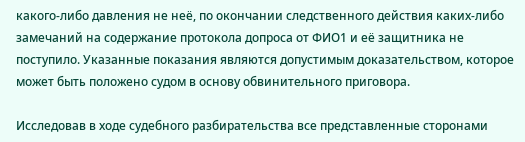какого-либо давления не неё, по окончании следственного действия каких-либо замечаний на содержание протокола допроса от ФИО1 и её защитника не поступило. Указанные показания являются допустимым доказательством, которое может быть положено судом в основу обвинительного приговора.

Исследовав в ходе судебного разбирательства все представленные сторонами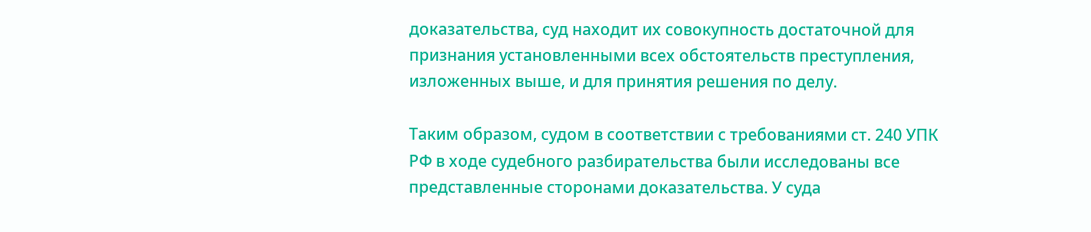доказательства, суд находит их совокупность достаточной для признания установленными всех обстоятельств преступления, изложенных выше, и для принятия решения по делу.

Таким образом, судом в соответствии с требованиями ст. 240 УПК РФ в ходе судебного разбирательства были исследованы все представленные сторонами доказательства. У суда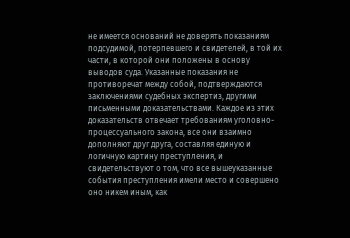не имеется оснований не доверять показаниям подсудимой, потерпевшего и свидетелей, в той их части, в которой они положены в основу выводов суда. Указанные показания не противоречат между собой, подтверждаются заключениями судебных экспертиз, другими письменными доказательствами. Каждое из этих доказательств отвечает требованиям уголовно-процессуального закона, все они взаимно дополняют друг друга, составляя единую и логичную картину преступления, и свидетельствуют о том, что все вышеуказанные события преступления имели место и совершено оно никем иным, как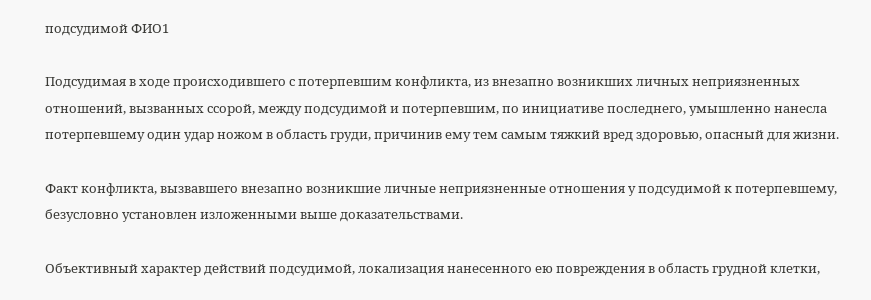подсудимой ФИО1

Подсудимая в ходе происходившего с потерпевшим конфликта, из внезапно возникших личных неприязненных отношений, вызванных ссорой, между подсудимой и потерпевшим, по инициативе последнего, умышленно нанесла потерпевшему один удар ножом в область груди, причинив ему тем самым тяжкий вред здоровью, опасный для жизни.

Факт конфликта, вызвавшего внезапно возникшие личные неприязненные отношения у подсудимой к потерпевшему, безусловно установлен изложенными выше доказательствами.

Объективный характер действий подсудимой, локализация нанесенного ею повреждения в область грудной клетки,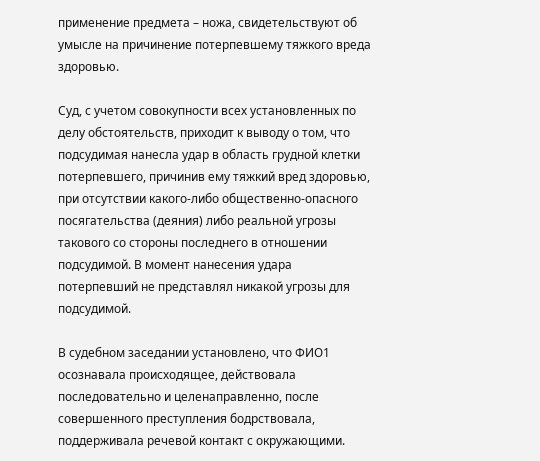применение предмета – ножа, свидетельствуют об умысле на причинение потерпевшему тяжкого вреда здоровью.

Суд, с учетом совокупности всех установленных по делу обстоятельств, приходит к выводу о том, что подсудимая нанесла удар в область грудной клетки потерпевшего, причинив ему тяжкий вред здоровью, при отсутствии какого-либо общественно-опасного посягательства (деяния) либо реальной угрозы такового со стороны последнего в отношении подсудимой. В момент нанесения удара потерпевший не представлял никакой угрозы для подсудимой.

В судебном заседании установлено, что ФИО1 осознавала происходящее, действовала последовательно и целенаправленно, после совершенного преступления бодрствовала, поддерживала речевой контакт с окружающими.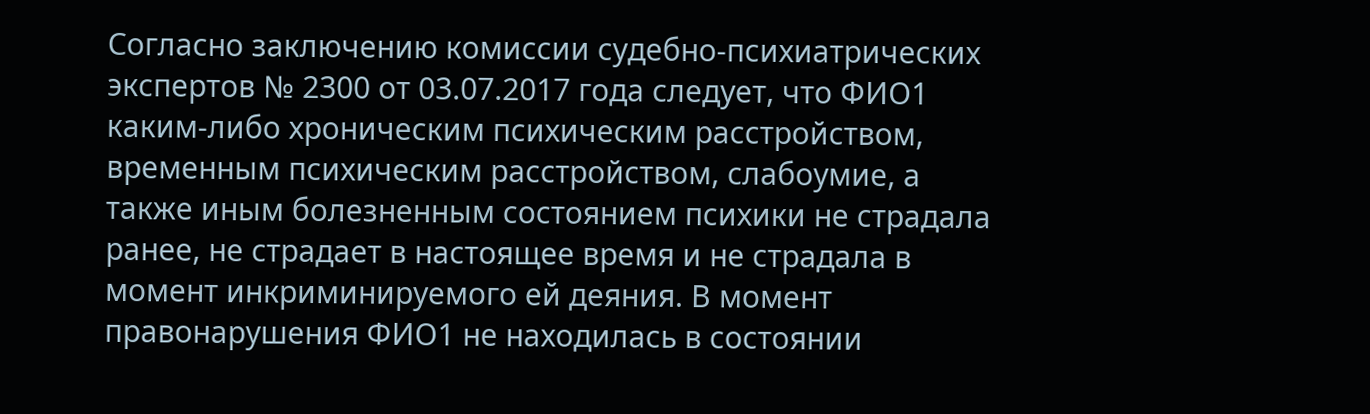Согласно заключению комиссии судебно-психиатрических экспертов № 2300 от 03.07.2017 года следует, что ФИО1 каким-либо хроническим психическим расстройством, временным психическим расстройством, слабоумие, а также иным болезненным состоянием психики не страдала ранее, не страдает в настоящее время и не страдала в момент инкриминируемого ей деяния. В момент правонарушения ФИО1 не находилась в состоянии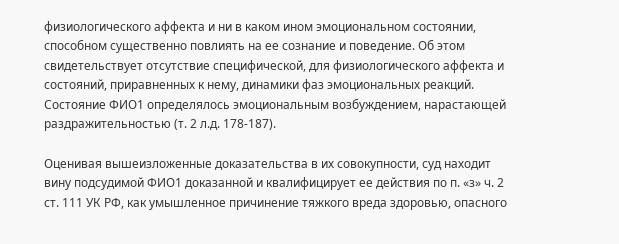физиологического аффекта и ни в каком ином эмоциональном состоянии, способном существенно повлиять на ее сознание и поведение. Об этом свидетельствует отсутствие специфической, для физиологического аффекта и состояний, приравненных к нему, динамики фаз эмоциональных реакций. Состояние ФИО1 определялось эмоциональным возбуждением, нарастающей раздражительностью (т. 2 л.д. 178-187).

Оценивая вышеизложенные доказательства в их совокупности, суд находит вину подсудимой ФИО1 доказанной и квалифицирует ее действия по п. «з» ч. 2 ст. 111 УК РФ, как умышленное причинение тяжкого вреда здоровью, опасного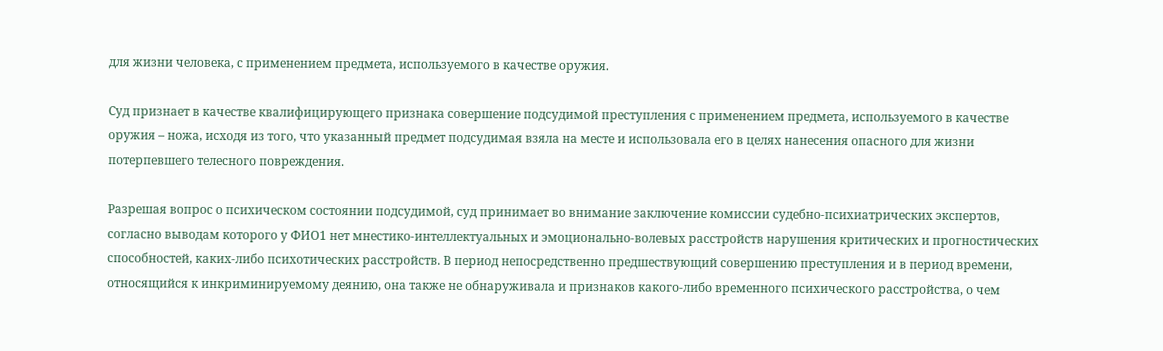для жизни человека, с применением предмета, используемого в качестве оружия.

Суд признает в качестве квалифицирующего признака совершение подсудимой преступления с применением предмета, используемого в качестве оружия – ножа, исходя из того, что указанный предмет подсудимая взяла на месте и использовала его в целях нанесения опасного для жизни потерпевшего телесного повреждения.

Разрешая вопрос о психическом состоянии подсудимой, суд принимает во внимание заключение комиссии судебно-психиатрических экспертов, согласно выводам которого у ФИО1 нет мнестико-интеллектуальных и эмоционально-волевых расстройств нарушения критических и прогностических способностей, каких-либо психотических расстройств. В период непосредственно предшествующий совершению преступления и в период времени, относящийся к инкриминируемому деянию, она также не обнаруживала и признаков какого-либо временного психического расстройства, о чем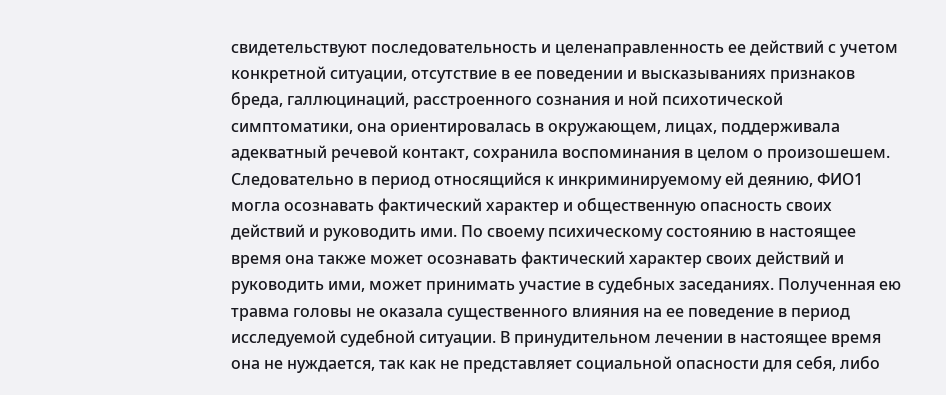свидетельствуют последовательность и целенаправленность ее действий с учетом конкретной ситуации, отсутствие в ее поведении и высказываниях признаков бреда, галлюцинаций, расстроенного сознания и ной психотической симптоматики, она ориентировалась в окружающем, лицах, поддерживала адекватный речевой контакт, сохранила воспоминания в целом о произошешем. Следовательно в период относящийся к инкриминируемому ей деянию, ФИО1 могла осознавать фактический характер и общественную опасность своих действий и руководить ими. По своему психическому состоянию в настоящее время она также может осознавать фактический характер своих действий и руководить ими, может принимать участие в судебных заседаниях. Полученная ею травма головы не оказала существенного влияния на ее поведение в период исследуемой судебной ситуации. В принудительном лечении в настоящее время она не нуждается, так как не представляет социальной опасности для себя, либо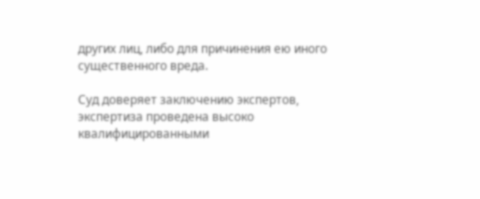других лиц, либо для причинения ею иного существенного вреда.

Суд доверяет заключению экспертов, экспертиза проведена высоко квалифицированными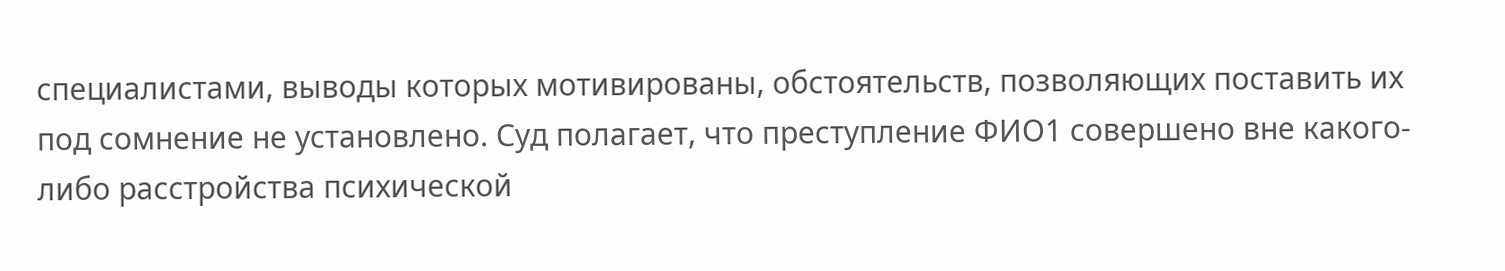специалистами, выводы которых мотивированы, обстоятельств, позволяющих поставить их под сомнение не установлено. Суд полагает, что преступление ФИО1 совершено вне какого-либо расстройства психической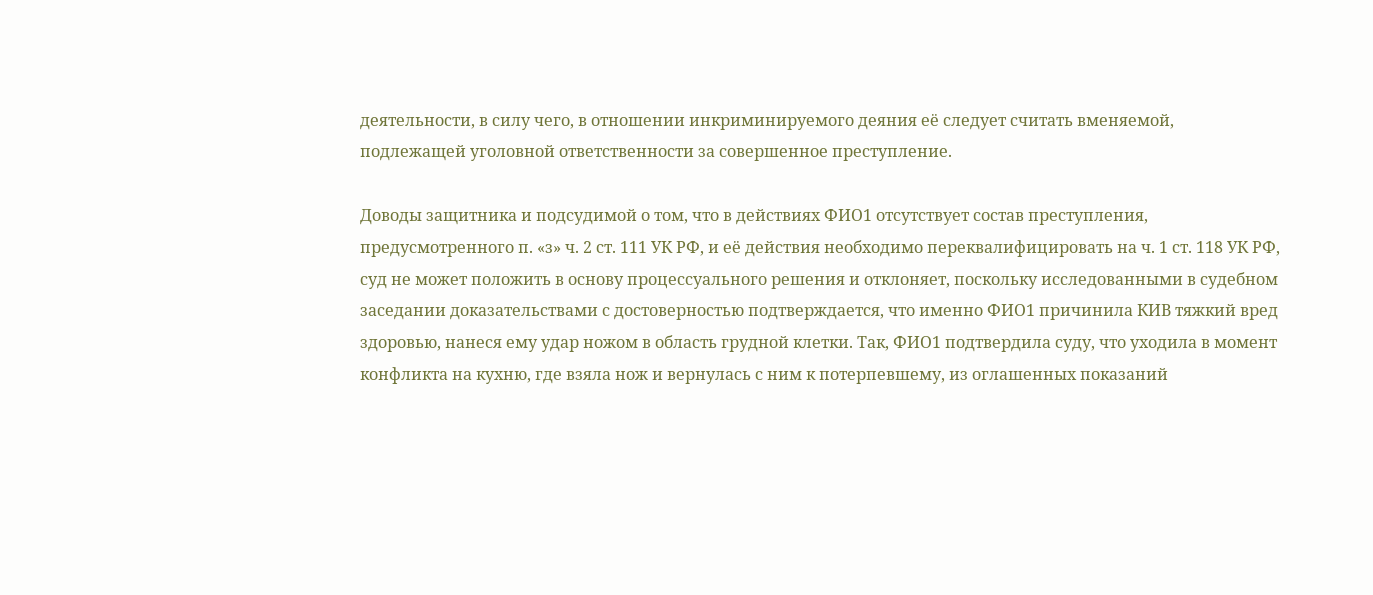деятельности, в силу чего, в отношении инкриминируемого деяния её следует считать вменяемой, подлежащей уголовной ответственности за совершенное преступление.

Доводы защитника и подсудимой о том, что в действиях ФИО1 отсутствует состав преступления, предусмотренного п. «з» ч. 2 ст. 111 УК РФ, и её действия необходимо переквалифицировать на ч. 1 ст. 118 УК РФ, суд не может положить в основу процессуального решения и отклоняет, поскольку исследованными в судебном заседании доказательствами с достоверностью подтверждается, что именно ФИО1 причинила КИВ тяжкий вред здоровью, нанеся ему удар ножом в область грудной клетки. Так, ФИО1 подтвердила суду, что уходила в момент конфликта на кухню, где взяла нож и вернулась с ним к потерпевшему, из оглашенных показаний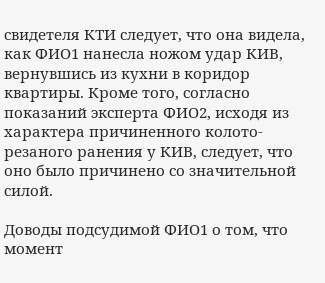свидетеля КТИ следует, что она видела, как ФИО1 нанесла ножом удар КИВ, вернувшись из кухни в коридор квартиры. Кроме того, согласно показаний эксперта ФИО2, исходя из характера причиненного колото-резаного ранения у КИВ, следует, что оно было причинено со значительной силой.

Доводы подсудимой ФИО1 о том, что момент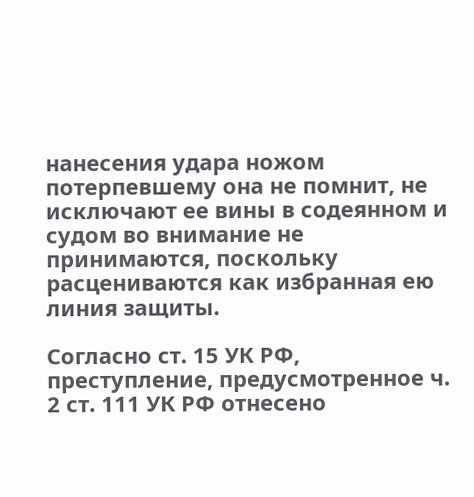нанесения удара ножом потерпевшему она не помнит, не исключают ее вины в содеянном и судом во внимание не принимаются, поскольку расцениваются как избранная ею линия защиты.

Согласно ст. 15 УК РФ, преступление, предусмотренное ч. 2 ст. 111 УК РФ отнесено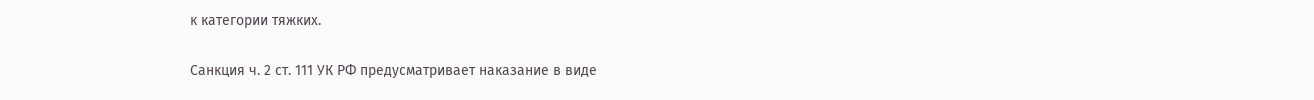к категории тяжких.

Санкция ч. 2 ст. 111 УК РФ предусматривает наказание в виде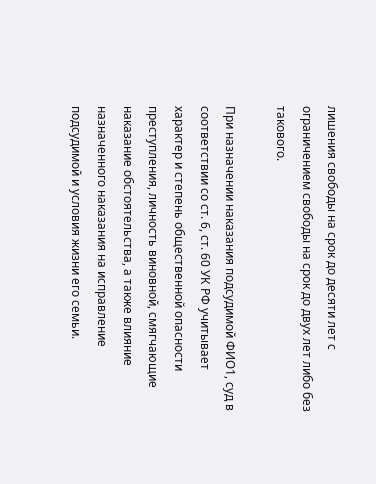лишения свободы на срок до десяти лет с ограничением свободы на срок до двух лет либо без такового.

При назначении наказания подсудимой ФИО1, суд в соответствии со ст. 6, ст. 60 УК РФ учитывает характер и степень общественной опасности преступления, личность виновной, смягчающие наказание обстоятельства, а также влияние назначенного наказания на исправление подсудимой и условия жизни его семьи.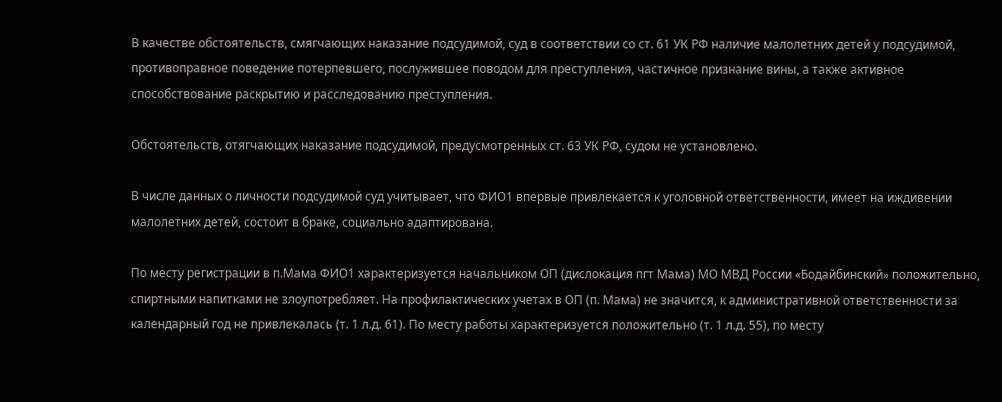В качестве обстоятельств, смягчающих наказание подсудимой, суд в соответствии со ст. 61 УК РФ наличие малолетних детей у подсудимой, противоправное поведение потерпевшего, послужившее поводом для преступления, частичное признание вины, а также активное способствование раскрытию и расследованию преступления.

Обстоятельств, отягчающих наказание подсудимой, предусмотренных ст. 63 УК РФ, судом не установлено.

В числе данных о личности подсудимой суд учитывает, что ФИО1 впервые привлекается к уголовной ответственности, имеет на иждивении малолетних детей, состоит в браке, социально адаптирована.

По месту регистрации в п.Мама ФИО1 характеризуется начальником ОП (дислокация пгт Мама) МО МВД России «Бодайбинский» положительно, спиртными напитками не злоупотребляет. На профилактических учетах в ОП (п. Мама) не значится, к административной ответственности за календарный год не привлекалась (т. 1 л.д. 61). По месту работы характеризуется положительно (т. 1 л.д. 55), по месту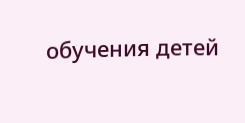обучения детей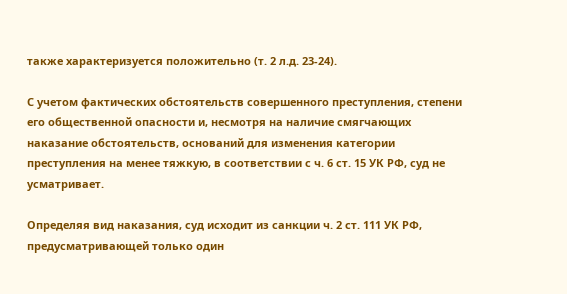также характеризуется положительно (т. 2 л.д. 23-24).

С учетом фактических обстоятельств совершенного преступления, степени его общественной опасности и, несмотря на наличие смягчающих наказание обстоятельств, оснований для изменения категории преступления на менее тяжкую, в соответствии с ч. 6 ст. 15 УК РФ, суд не усматривает.

Определяя вид наказания, суд исходит из санкции ч. 2 ст. 111 УК РФ, предусматривающей только один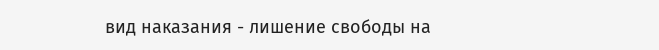вид наказания - лишение свободы на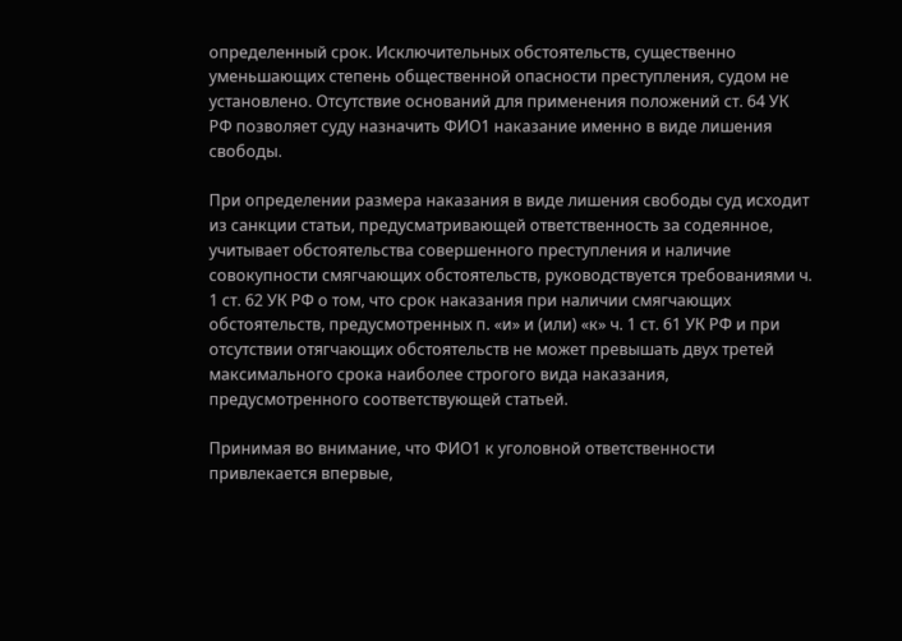определенный срок. Исключительных обстоятельств, существенно уменьшающих степень общественной опасности преступления, судом не установлено. Отсутствие оснований для применения положений ст. 64 УК РФ позволяет суду назначить ФИО1 наказание именно в виде лишения свободы.

При определении размера наказания в виде лишения свободы суд исходит из санкции статьи, предусматривающей ответственность за содеянное, учитывает обстоятельства совершенного преступления и наличие совокупности смягчающих обстоятельств, руководствуется требованиями ч. 1 ст. 62 УК РФ о том, что срок наказания при наличии смягчающих обстоятельств, предусмотренных п. «и» и (или) «к» ч. 1 ст. 61 УК РФ и при отсутствии отягчающих обстоятельств не может превышать двух третей максимального срока наиболее строгого вида наказания, предусмотренного соответствующей статьей.

Принимая во внимание, что ФИО1 к уголовной ответственности привлекается впервые,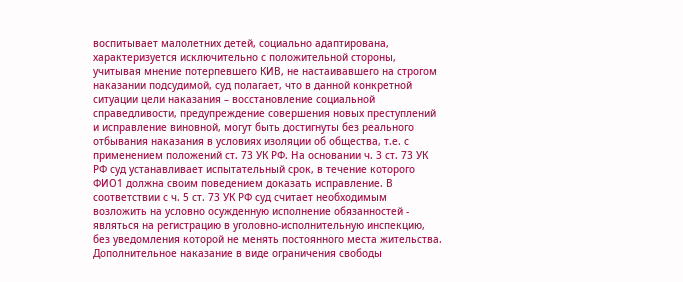воспитывает малолетних детей, социально адаптирована, характеризуется исключительно с положительной стороны, учитывая мнение потерпевшего КИВ, не настаивавшего на строгом наказании подсудимой, суд полагает, что в данной конкретной ситуации цели наказания – восстановление социальной справедливости, предупреждение совершения новых преступлений и исправление виновной, могут быть достигнуты без реального отбывания наказания в условиях изоляции об общества, т.е. с применением положений ст. 73 УК РФ. На основании ч. 3 ст. 73 УК РФ суд устанавливает испытательный срок, в течение которого ФИО1 должна своим поведением доказать исправление. В соответствии с ч. 5 ст. 73 УК РФ суд считает необходимым возложить на условно осужденную исполнение обязанностей - являться на регистрацию в уголовно-исполнительную инспекцию, без уведомления которой не менять постоянного места жительства. Дополнительное наказание в виде ограничения свободы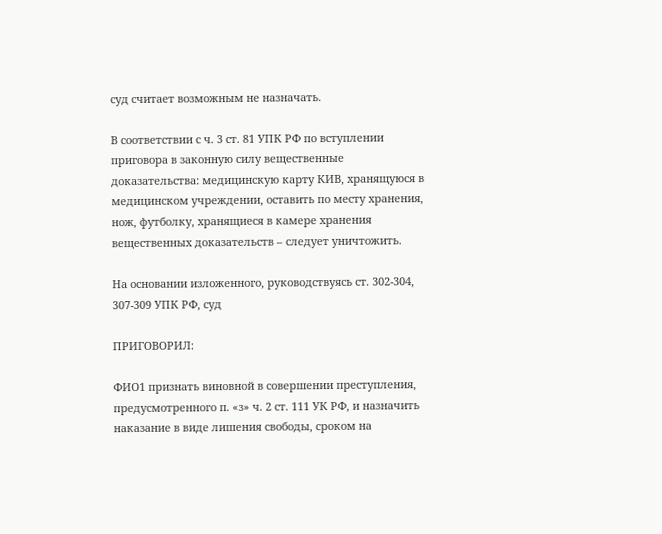суд считает возможным не назначать.

В соответствии с ч. 3 ст. 81 УПК РФ по вступлении приговора в законную силу вещественные доказательства: медицинскую карту КИВ, хранящуюся в медицинском учреждении, оставить по месту хранения, нож, футболку, хранящиеся в камере хранения вещественных доказательств – следует уничтожить.

На основании изложенного, руководствуясь ст. 302-304, 307-309 УПК РФ, суд

ПРИГОВОРИЛ:

ФИО1 признать виновной в совершении преступления, предусмотренного п. «з» ч. 2 ст. 111 УК РФ, и назначить наказание в виде лишения свободы, сроком на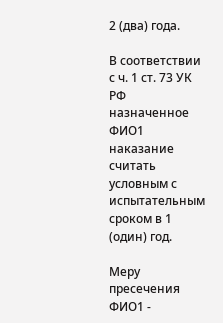2 (два) года.

В соответствии с ч. 1 ст. 73 УК РФ назначенное ФИО1 наказание считать условным с испытательным сроком в 1 (один) год.

Меру пресечения ФИО1 -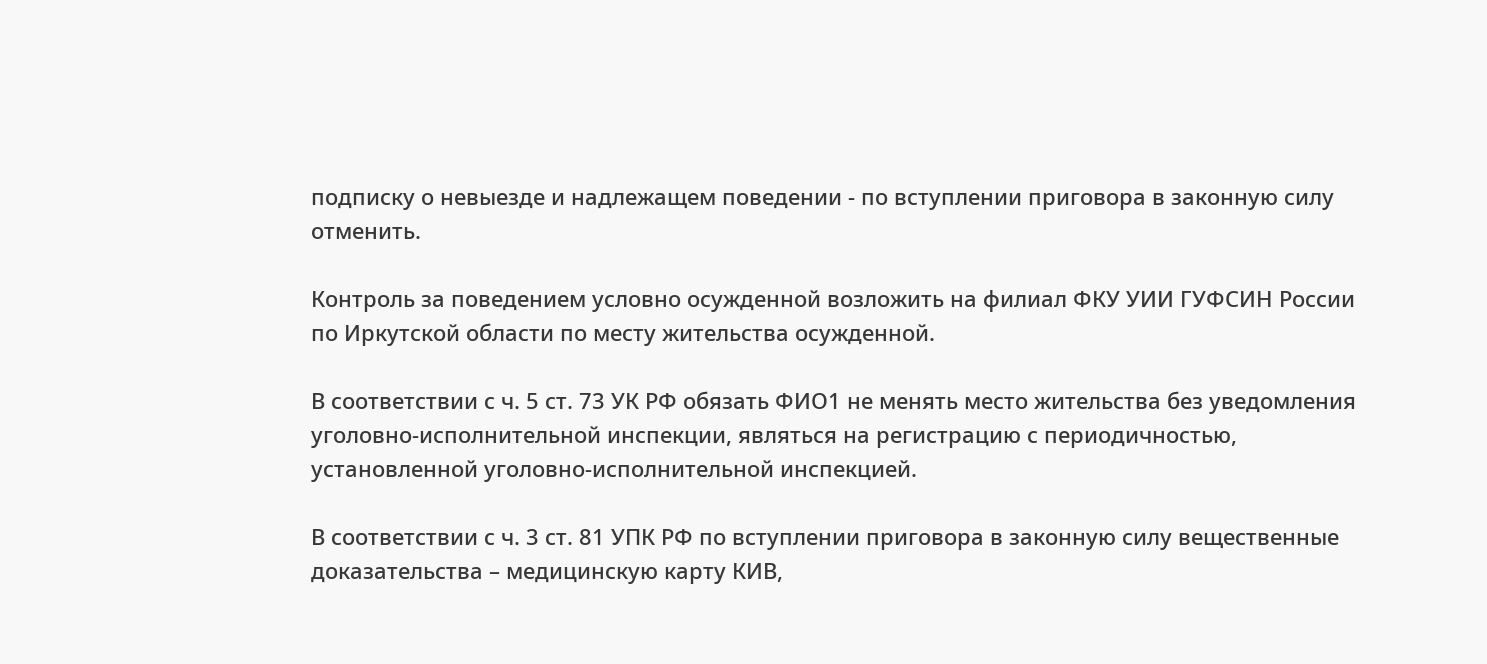подписку о невыезде и надлежащем поведении - по вступлении приговора в законную силу отменить.

Контроль за поведением условно осужденной возложить на филиал ФКУ УИИ ГУФСИН России по Иркутской области по месту жительства осужденной.

В соответствии с ч. 5 ст. 73 УК РФ обязать ФИО1 не менять место жительства без уведомления уголовно-исполнительной инспекции, являться на регистрацию с периодичностью, установленной уголовно-исполнительной инспекцией.

В соответствии с ч. 3 ст. 81 УПК РФ по вступлении приговора в законную силу вещественные доказательства – медицинскую карту КИВ,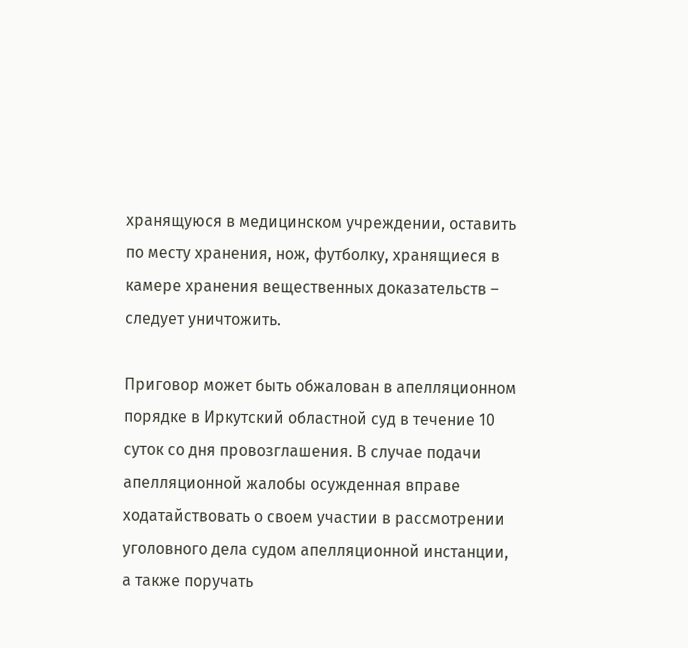хранящуюся в медицинском учреждении, оставить по месту хранения, нож, футболку, хранящиеся в камере хранения вещественных доказательств – следует уничтожить.

Приговор может быть обжалован в апелляционном порядке в Иркутский областной суд в течение 10 суток со дня провозглашения. В случае подачи апелляционной жалобы осужденная вправе ходатайствовать о своем участии в рассмотрении уголовного дела судом апелляционной инстанции, а также поручать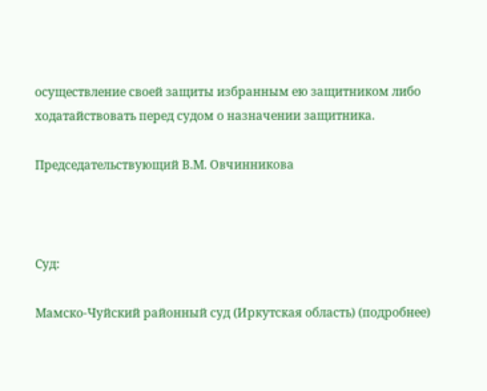осуществление своей защиты избранным ею защитником либо ходатайствовать перед судом о назначении защитника.

Председательствующий В.М. Овчинникова



Суд:

Мамско-Чуйский районный суд (Иркутская область) (подробнее)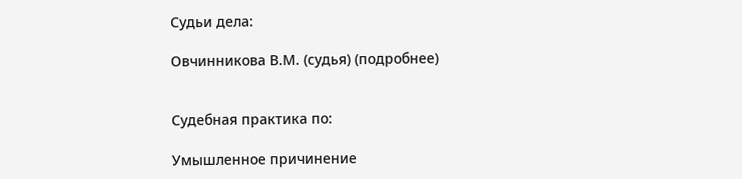Судьи дела:

Овчинникова В.М. (судья) (подробнее)


Судебная практика по:

Умышленное причинение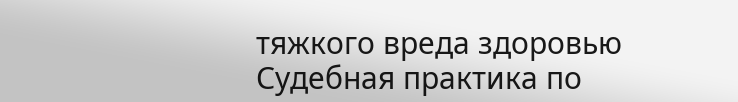тяжкого вреда здоровью
Судебная практика по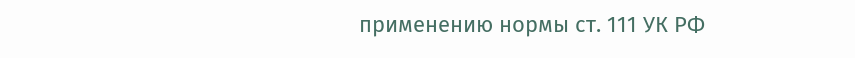применению нормы ст. 111 УК РФ